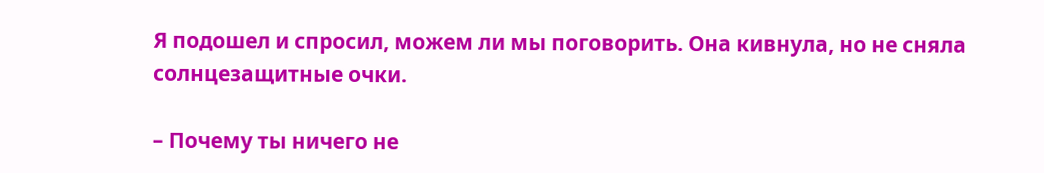Я подошел и спросил, можем ли мы поговорить. Она кивнула, но не сняла солнцезащитные очки.

– Почему ты ничего не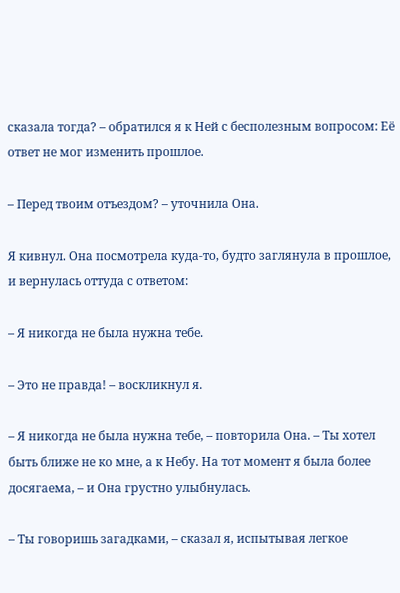сказала тогда? – обратился я к Ней с бесполезным вопросом: Её ответ не мог изменить прошлое.

– Перед твоим отъездом? – уточнила Она.

Я кивнул. Она посмотрела куда-то, будто заглянула в прошлое, и вернулась оттуда с ответом:

– Я никогда не была нужна тебе.

– Это не правда! – воскликнул я.

– Я никогда не была нужна тебе, – повторила Она. – Ты хотел быть ближе не ко мне, а к Небу. На тот момент я была более досягаема, – и Она грустно улыбнулась.

– Ты говоришь загадками, – сказал я, испытывая легкое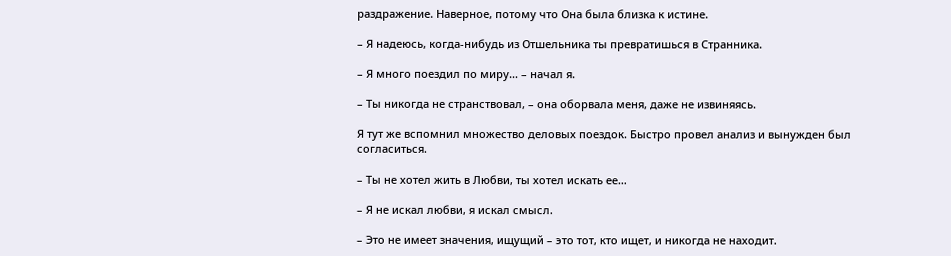раздражение. Наверное, потому что Она была близка к истине.

– Я надеюсь, когда-нибудь из Отшельника ты превратишься в Странника.

– Я много поездил по миру… – начал я.

– Ты никогда не странствовал, – она оборвала меня, даже не извиняясь.

Я тут же вспомнил множество деловых поездок. Быстро провел анализ и вынужден был согласиться.

– Ты не хотел жить в Любви, ты хотел искать ее…

– Я не искал любви, я искал смысл.

– Это не имеет значения, ищущий – это тот, кто ищет, и никогда не находит.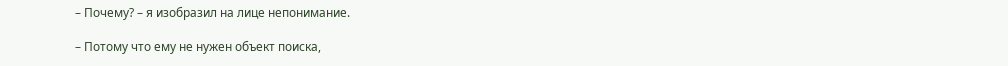– Почему? – я изобразил на лице непонимание.

– Потому что ему не нужен объект поиска,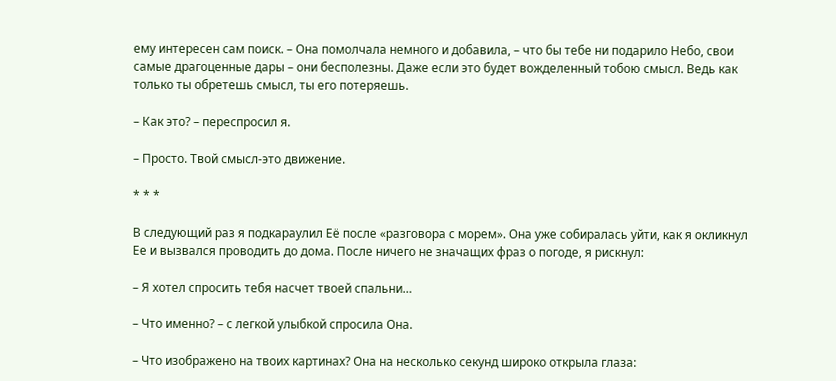ему интересен сам поиск. – Она помолчала немного и добавила, – что бы тебе ни подарило Небо, свои самые драгоценные дары – они бесполезны. Даже если это будет вожделенный тобою смысл. Ведь как только ты обретешь смысл, ты его потеряешь.

– Как это? – переспросил я.

– Просто. Твой смысл-это движение.

* * *

В следующий раз я подкараулил Её после «разговора с морем». Она уже собиралась уйти, как я окликнул Ее и вызвался проводить до дома. После ничего не значащих фраз о погоде, я рискнул:

– Я хотел спросить тебя насчет твоей спальни…

– Что именно? – с легкой улыбкой спросила Она.

– Что изображено на твоих картинах? Она на несколько секунд широко открыла глаза: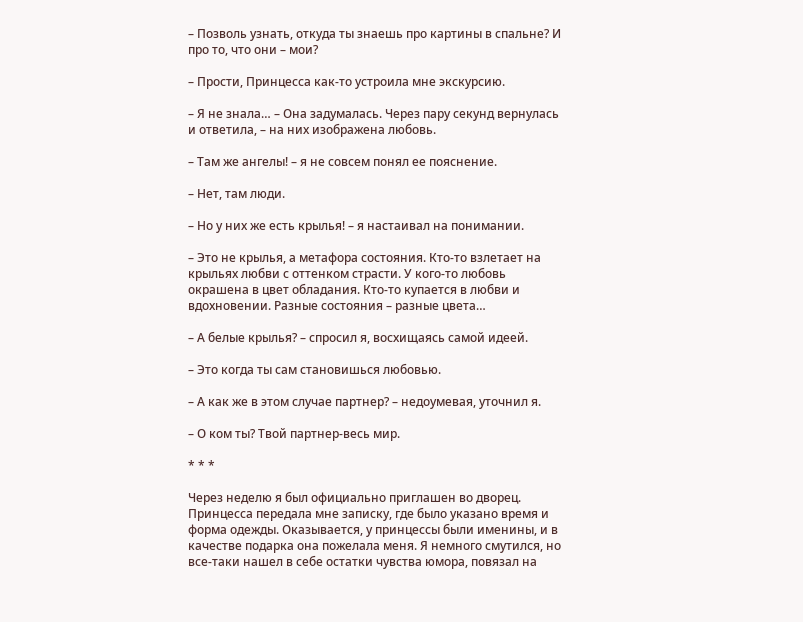– Позволь узнать, откуда ты знаешь про картины в спальне? И про то, что они – мои?

– Прости, Принцесса как-то устроила мне экскурсию.

– Я не знала… – Она задумалась. Через пару секунд вернулась и ответила, – на них изображена любовь.

– Там же ангелы! – я не совсем понял ее пояснение.

– Нет, там люди.

– Но у них же есть крылья! – я настаивал на понимании.

– Это не крылья, а метафора состояния. Кто-то взлетает на крыльях любви с оттенком страсти. У кого-то любовь окрашена в цвет обладания. Кто-то купается в любви и вдохновении. Разные состояния – разные цвета…

– А белые крылья? – спросил я, восхищаясь самой идеей.

– Это когда ты сам становишься любовью.

– А как же в этом случае партнер? – недоумевая, уточнил я.

– О ком ты? Твой партнер-весь мир.

* * *

Через неделю я был официально приглашен во дворец. Принцесса передала мне записку, где было указано время и форма одежды. Оказывается, у принцессы были именины, и в качестве подарка она пожелала меня. Я немного смутился, но все-таки нашел в себе остатки чувства юмора, повязал на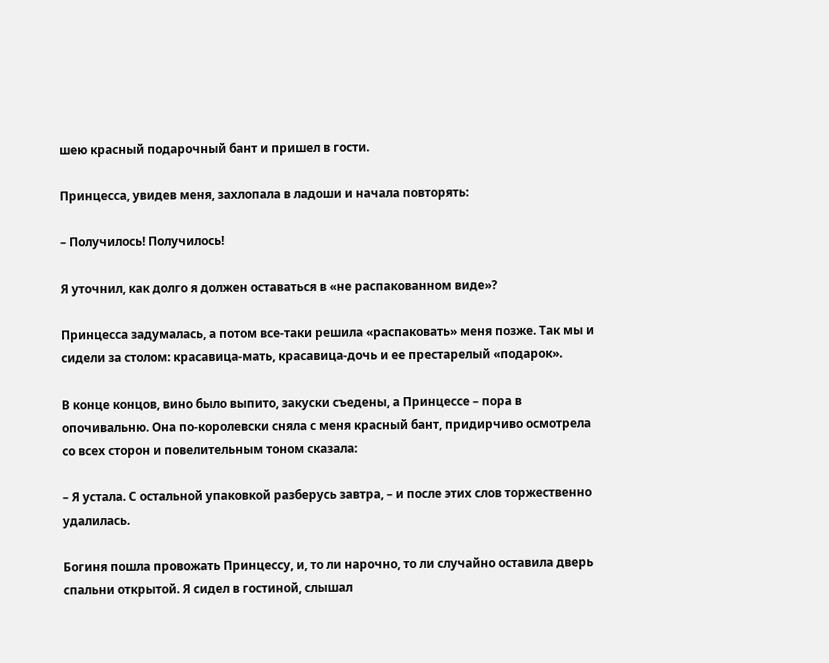шею красный подарочный бант и пришел в гости.

Принцесса, увидев меня, захлопала в ладоши и начала повторять:

– Получилось! Получилось!

Я уточнил, как долго я должен оставаться в «не распакованном виде»?

Принцесса задумалась, а потом все-таки решила «распаковать» меня позже. Так мы и сидели за столом: красавица-мать, красавица-дочь и ее престарелый «подарок».

В конце концов, вино было выпито, закуски съедены, а Принцессе – пора в опочивальню. Она по-королевски сняла с меня красный бант, придирчиво осмотрела со всех сторон и повелительным тоном сказала:

– Я устала. С остальной упаковкой разберусь завтра, – и после этих слов торжественно удалилась.

Богиня пошла провожать Принцессу, и, то ли нарочно, то ли случайно оставила дверь спальни открытой. Я сидел в гостиной, слышал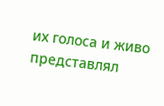их голоса и живо представлял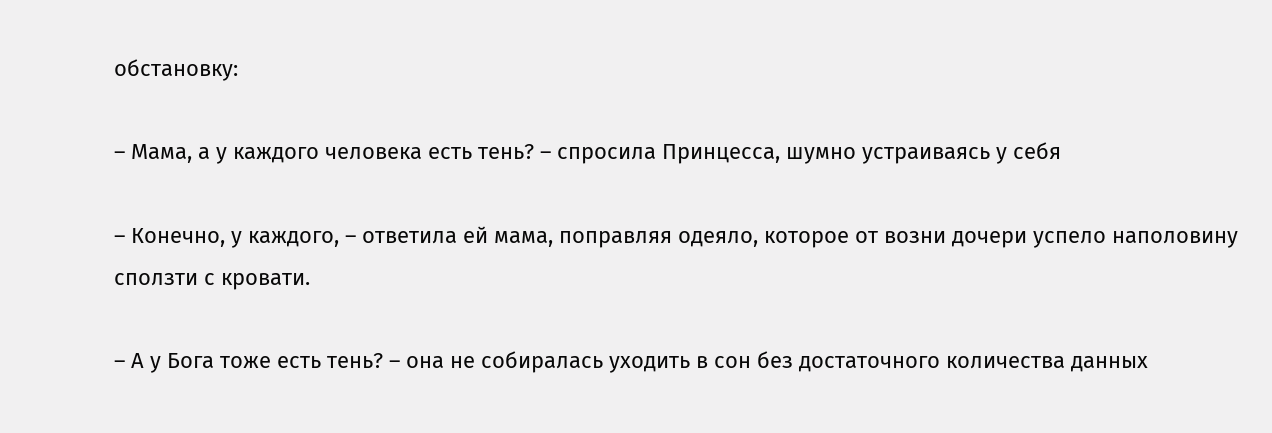обстановку:

– Мама, а у каждого человека есть тень? – спросила Принцесса, шумно устраиваясь у себя

– Конечно, у каждого, – ответила ей мама, поправляя одеяло, которое от возни дочери успело наполовину сползти с кровати.

– А у Бога тоже есть тень? – она не собиралась уходить в сон без достаточного количества данных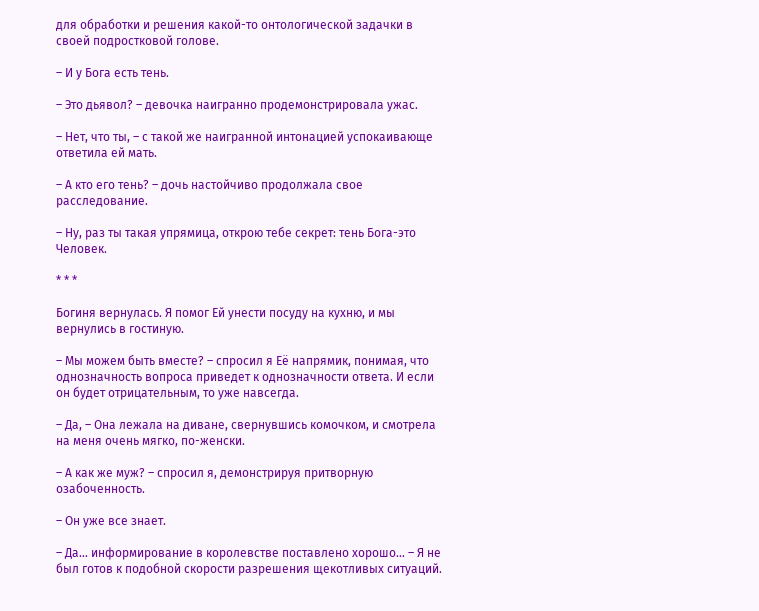для обработки и решения какой-то онтологической задачки в своей подростковой голове.

– И у Бога есть тень.

– Это дьявол? – девочка наигранно продемонстрировала ужас.

– Нет, что ты, – с такой же наигранной интонацией успокаивающе ответила ей мать.

– А кто его тень? – дочь настойчиво продолжала свое расследование.

– Ну, раз ты такая упрямица, открою тебе секрет: тень Бога-это Человек.

* * *

Богиня вернулась. Я помог Ей унести посуду на кухню, и мы вернулись в гостиную.

– Мы можем быть вместе? – спросил я Её напрямик, понимая, что однозначность вопроса приведет к однозначности ответа. И если он будет отрицательным, то уже навсегда.

– Да, – Она лежала на диване, свернувшись комочком, и смотрела на меня очень мягко, по-женски.

– А как же муж? – спросил я, демонстрируя притворную озабоченность.

– Он уже все знает.

– Да… информирование в королевстве поставлено хорошо… – Я не был готов к подобной скорости разрешения щекотливых ситуаций.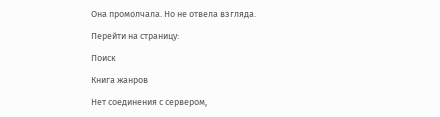Она промолчала. Но не отвела взгляда.

Перейти на страницу:

Поиск

Книга жанров

Нет соединения с сервером,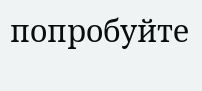попробуйте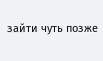зайти чуть позже